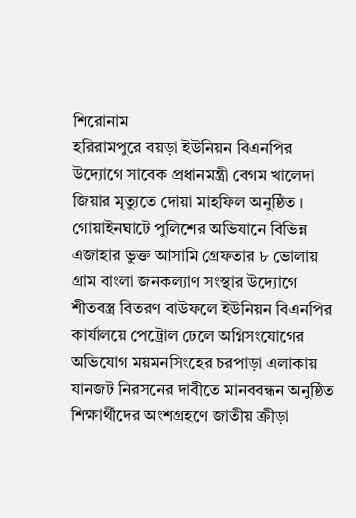শিরোনাম
হরিরামপুরে বয়ড়া ইউনিয়ন বিএনপির উদ্যোগে সাবেক প্রধানমন্ত্রী বেগম খালেদা জিয়ার মৃত্যুতে দোয়া মাহফিল অনুষ্ঠিত । গোয়াইনঘাটে পুলিশের অভিযানে বিভিন্ন এজাহার ভুক্ত আসামি গ্রেফতার ৮ ভোলায় গ্রাম বাংলা জনকল্যাণ সংস্থার উদ্যোগে শীতবস্ত্র বিতরণ বাউফলে ইউনিয়ন বিএনপির কার্যালয়ে পেট্রোল ঢেলে অগ্নিসংযোগের অভিযোগ ময়মনসিংহের চরপাড়া এলাকায় যানজট নিরসনের দাবীতে মানববন্ধন অনুষ্ঠিত  শিক্ষার্থীদের অংশগ্রহণে জাতীয় ক্রীড়া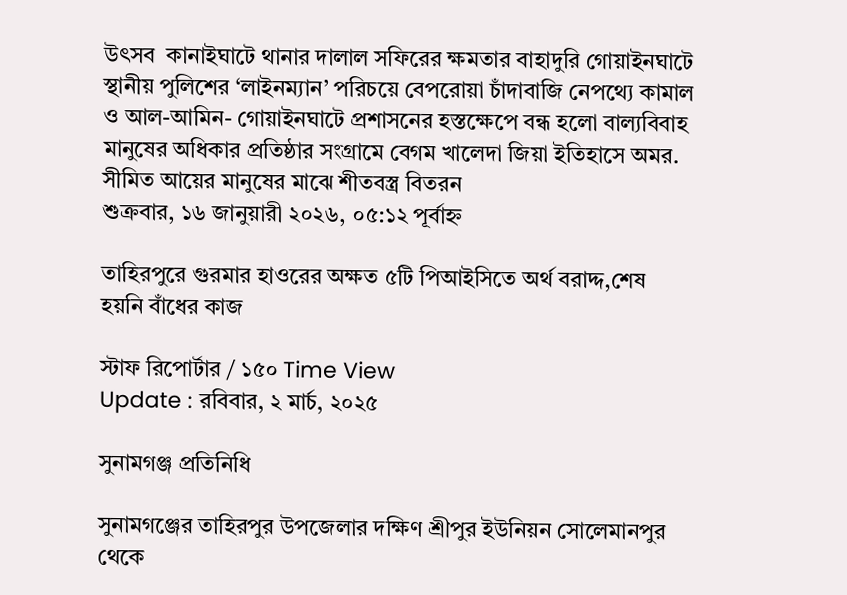উৎসব  কানাইঘাটে থানার দালাল সফিরের ক্ষমতার বাহাদুরি গোয়াইনঘাটে স্থানীয় পুলিশের ‘লাইনম্যান’ পরিচয়ে বেপরোয়া চাঁদাবাজি নেপথ্যে কামাল ও আল-আমিন- গোয়াইনঘাটে প্রশাসনের হস্তক্ষেপে বন্ধ হলো বাল্যবিবাহ মানুষের অধিকার প্রতিষ্ঠার সংগ্রামে বেগম খালেদা জিয়া ইতিহাসে অমর. সীমিত আয়ের মানুষের মাঝে শীতবস্ত্র বিতরন
শুক্রবার, ১৬ জানুয়ারী ২০২৬, ০৫:১২ পূর্বাহ্ন

তাহিরপুরে গুরমার হাওরের অক্ষত ৫টি পিআইসিতে অর্থ বরাদ্দ,শেষ হয়নি বাঁধের কাজ

স্টাফ রিপোর্টার / ১৫০ Time View
Update : রবিবার, ২ মার্চ, ২০২৫

সুনামগঞ্জ প্রতিনিধি

সুনামগঞ্জের তাহিরপুর উপজেলার দক্ষিণ শ্রীপুর ইউনিয়ন সোলেমানপুর থেকে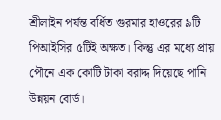শ্রীলাইন পর্যন্ত বর্ধিত গুরমার হাওরের ৯টি পিআইসির ৫টিই অক্ষত। কিন্তু এর মধ্যে প্রায় পৌনে এক কোটি টাকা বরাদ্দ দিয়েছে পানি উন্নয়ন বোর্ড।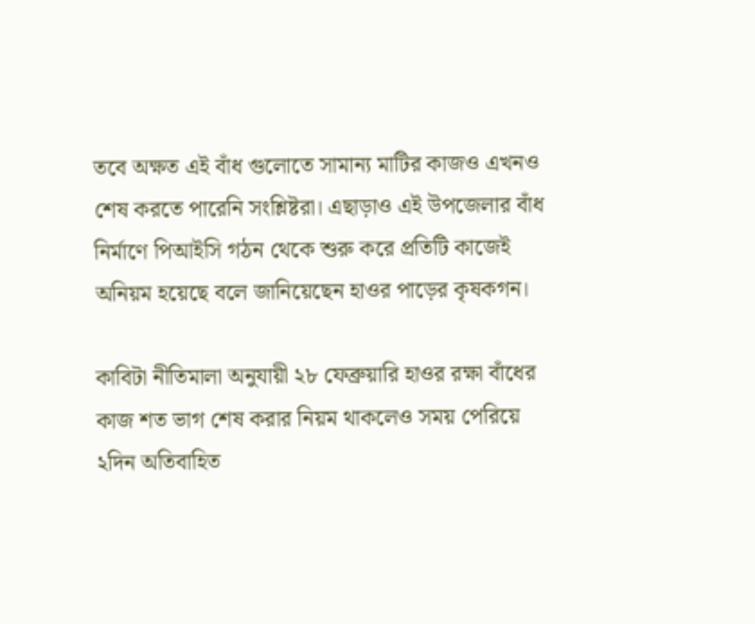তবে অক্ষত এই বাঁধ গুলোতে সামান্য মাটির কাজও এখনও শেষ করতে পারেনি সংশ্লিষ্টরা। এছাড়াও এই উপজেলার বাঁধ নির্মাণে পিআইসি গঠন থেকে শুরু করে প্রতিটি কাজেই অনিয়ম হয়েছে বলে জানিয়েছেন হাওর পাড়ের কৃষকগন।

কাবিটা নীতিমালা অনুযায়ী ২৮ ফেব্রুয়ারি হাওর রক্ষা বাঁধের কাজ শত ভাগ শেষ করার নিয়ম থাকলেও সময় পেরিয়ে ২দিন অতিবাহিত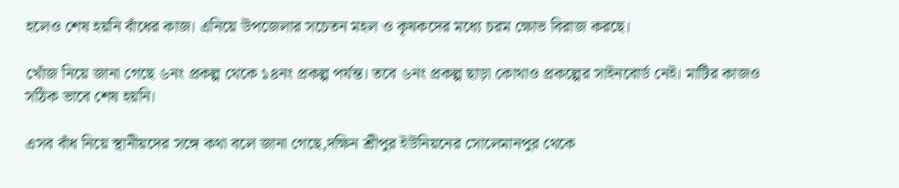হলেও শেষ হয়নি বাঁধের কাজ। এনিয়ে উপজেলার সচেতন মহল ও কৃষকদের মধ্যে চরম ক্ষোভ বিরাজ করছে।

খোঁজ নিয়ে জানা গেছে ৬নং প্রকল্প থেকে ১৪নং প্রকল্প পর্যন্ত। তবে ৬নং প্রকল্প ছাড়া কোথাও প্রকল্পের সাইনবোর্ড নেই। মাটির কাজও সঠিক ভাবে শেষ হয়নি।

এসব বাঁধ নিয়ে স্থানীয়দের সঙ্গে কথা বলে জানা গেছে,দক্ষিন শ্রীপুর ইউনিয়নের সোলেমানপুর থেকে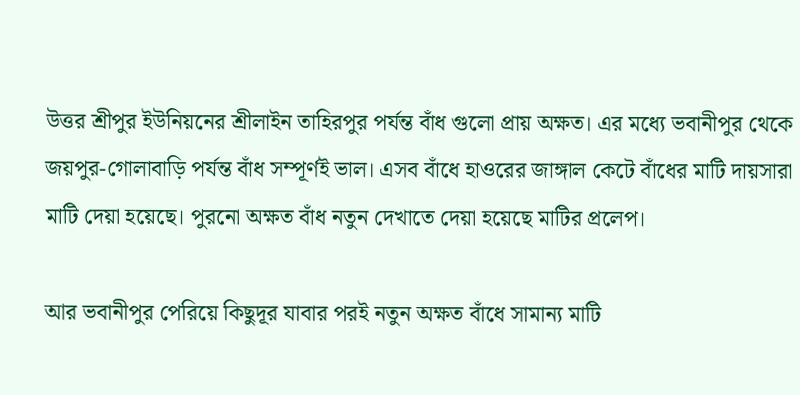উত্তর শ্রীপুর ইউনিয়নের শ্রীলাইন তাহিরপুর পর্যন্ত বাঁধ গুলো প্রায় অক্ষত। এর মধ্যে ভবানীপুর থেকে জয়পুর-গোলাবাড়ি পর্যন্ত বাঁধ সম্পূর্ণই ভাল। এসব বাঁধে হাওরের জাঙ্গাল কেটে বাঁধের মাটি দায়সারা মাটি দেয়া হয়েছে। পুরনো অক্ষত বাঁধ নতুন দেখাতে দেয়া হয়েছে মাটির প্রলেপ।

আর ভবানীপুর পেরিয়ে কিছুদূর যাবার পরই নতুন অক্ষত বাঁধে সামান্য মাটি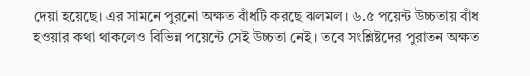দেয়া হয়েছে। এর সামনে পুরনো অক্ষত বাঁধটি করছে ঝলমল। ৬.৫ পয়েন্ট উচ্চতায় বাঁধ হওয়ার কথা থাকলেও বিভিন্ন পয়েন্টে সেই উচ্চতা নেই। তবে সংশ্লিষ্টদের পুরাতন অক্ষত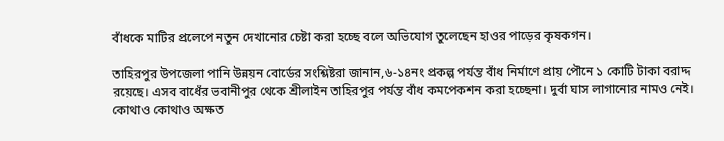বাঁধকে মাটির প্রলেপে নতুন দেখানোর চেষ্টা করা হচ্ছে বলে অভিযোগ তুলেছেন হাওর পাড়ের কৃষকগন।

তাহিরপুর উপজেলা পানি উন্নয়ন বোর্ডের সংশ্লিষ্টরা জানান,৬-১৪নং প্রকল্প পর্যন্ত বাঁধ নির্মাণে প্রায় পৌনে ১ কোটি টাকা বরাদ্দ রয়েছে। এসব বাধেঁর ভবানীপুর থেকে শ্রীলাইন তাহিরপুর পর্যন্ত বাঁধ কমপেকশন করা হচ্ছেনা। দুর্বা ঘাস লাগানোর নামও নেই। কোথাও কোথাও অক্ষত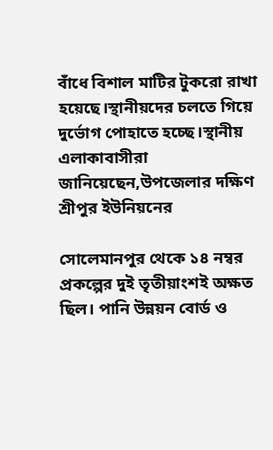বাঁধে বিশাল মাটির টুকরো রাখা হয়েছে।স্থানীয়দের চলতে গিয়ে দুর্ভোগ পোহাতে হচ্ছে।স্থানীয় এলাকাবাসীরা জানিয়েছেন,উপজেলার দক্ষিণ শ্রীপুর ইউনিয়নের

সোলেমানপুর থেকে ১৪ নম্বর প্রকল্পের দুই তৃতীয়াংশই অক্ষত ছিল। পানি উন্নয়ন বোর্ড ও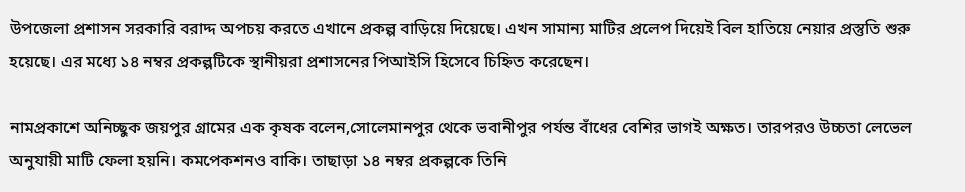উপজেলা প্রশাসন সরকারি বরাদ্দ অপচয় করতে এখানে প্রকল্প বাড়িয়ে দিয়েছে। এখন সামান্য মাটির প্রলেপ দিয়েই বিল হাতিয়ে নেয়ার প্রস্তুতি শুরু হয়েছে। এর মধ্যে ১৪ নম্বর প্রকল্পটিকে স্থানীয়রা প্রশাসনের পিআইসি হিসেবে চিহ্নিত করেছেন।

নামপ্রকাশে অনিচ্ছুক জয়পুর গ্রামের এক কৃষক বলেন,সোলেমানপুর থেকে ভবানীপুর পর্যন্ত বাঁধের বেশির ভাগই অক্ষত। তারপরও উচ্চতা লেভেল অনুযায়ী মাটি ফেলা হয়নি। কমপেকশনও বাকি। তাছাড়া ১৪ নম্বর প্রকল্পকে তিনি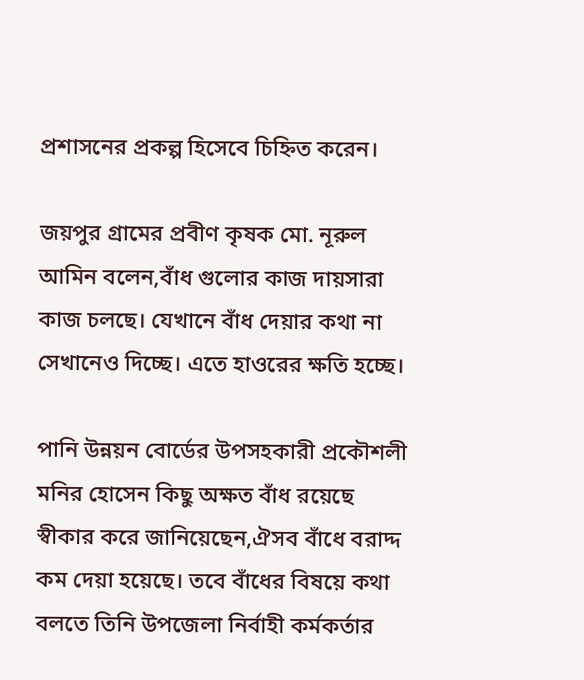প্রশাসনের প্রকল্প হিসেবে চিহ্নিত করেন।

জয়পুর গ্রামের প্রবীণ কৃষক মো. নূরুল আমিন বলেন,বাঁধ গুলোর কাজ দায়সারা কাজ চলছে। যেখানে বাঁধ দেয়ার কথা না সেখানেও দিচ্ছে। এতে হাওরের ক্ষতি হচ্ছে।

পানি উন্নয়ন বোর্ডের উপসহকারী প্রকৌশলী মনির হোসেন কিছু অক্ষত বাঁধ রয়েছে স্বীকার করে জানিয়েছেন,ঐসব বাঁধে বরাদ্দ কম দেয়া হয়েছে। তবে বাঁধের বিষয়ে কথা বলতে তিনি উপজেলা নির্বাহী কর্মকর্তার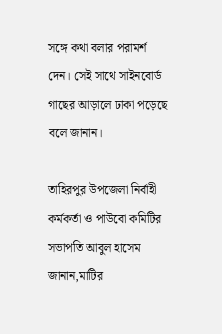সঙ্গে কথা বলার পরামর্শ দেন। সেই সাথে সাইনবোর্ড গাছের আড়ালে ঢাকা পড়েছে বলে জানান।

তাহিরপুর উপজেলা নির্বাহী কর্মকর্তা ও পাউবো কমিটির সভাপতি আবুল হাসেম জানান,মাটির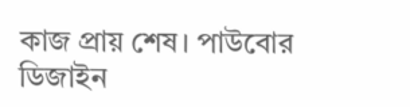কাজ প্রায় শেষ। পাউবোর ডিজাইন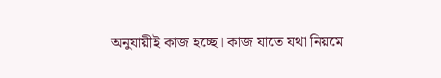অনুযায়ীই কাজ হচ্ছে। কাজ যাতে যথা নিয়মে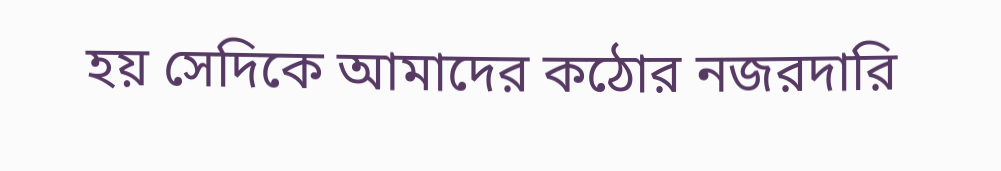হয় সেদিকে আমাদের কঠোর নজরদারি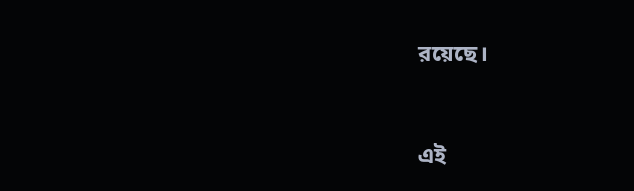রয়েছে।


এই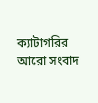ক্যাটাগরির আরো সংবাদ